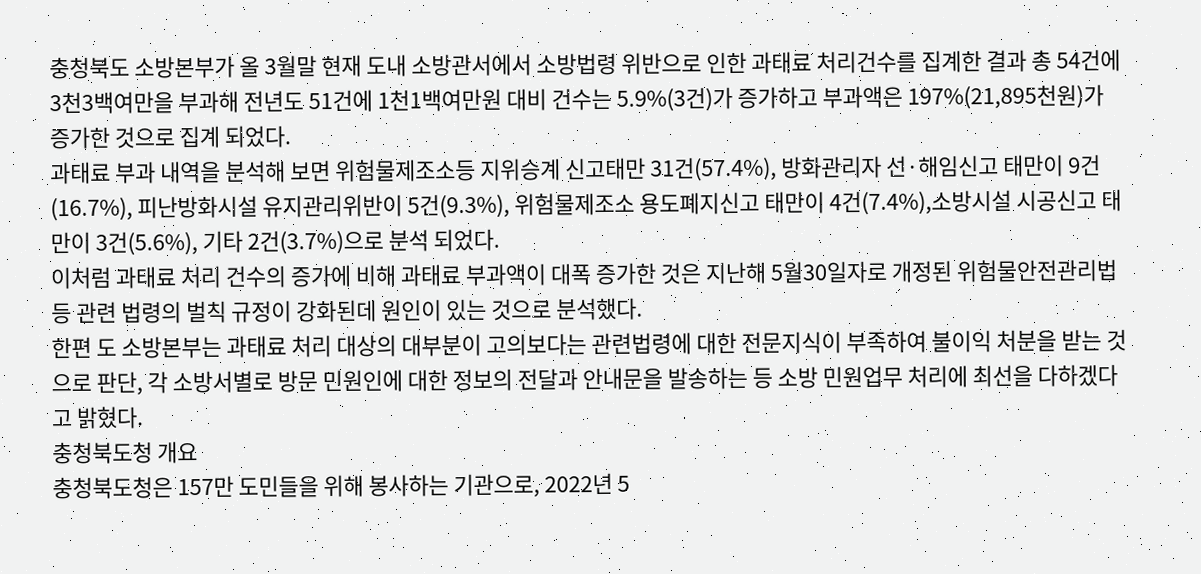충청북도 소방본부가 올 3월말 현재 도내 소방관서에서 소방법령 위반으로 인한 과태료 처리건수를 집계한 결과 총 54건에 3천3백여만을 부과해 전년도 51건에 1천1백여만원 대비 건수는 5.9%(3건)가 증가하고 부과액은 197%(21,895천원)가 증가한 것으로 집계 되었다.
과태료 부과 내역을 분석해 보면 위험물제조소등 지위승계 신고태만 31건(57.4%), 방화관리자 선·해임신고 태만이 9건(16.7%), 피난방화시설 유지관리위반이 5건(9.3%), 위험물제조소 용도폐지신고 태만이 4건(7.4%),소방시설 시공신고 태만이 3건(5.6%), 기타 2건(3.7%)으로 분석 되었다.
이처럼 과태료 처리 건수의 증가에 비해 과태료 부과액이 대폭 증가한 것은 지난해 5월30일자로 개정된 위험물안전관리법 등 관련 법령의 벌칙 규정이 강화된데 원인이 있는 것으로 분석했다.
한편 도 소방본부는 과태료 처리 대상의 대부분이 고의보다는 관련법령에 대한 전문지식이 부족하여 불이익 처분을 받는 것으로 판단, 각 소방서별로 방문 민원인에 대한 정보의 전달과 안내문을 발송하는 등 소방 민원업무 처리에 최선을 다하겠다고 밝혔다.
충청북도청 개요
충청북도청은 157만 도민들을 위해 봉사하는 기관으로, 2022년 5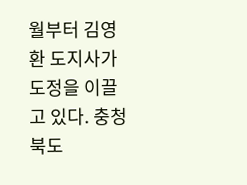월부터 김영환 도지사가 도정을 이끌고 있다. 충청북도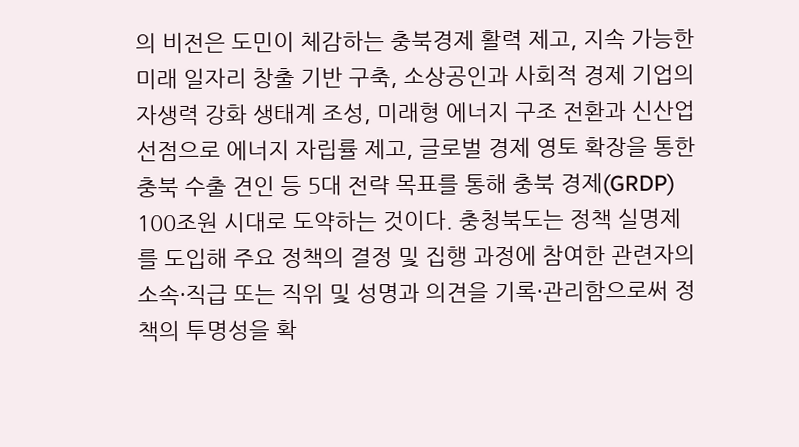의 비전은 도민이 체감하는 충북경제 활력 제고, 지속 가능한 미래 일자리 창출 기반 구축, 소상공인과 사회적 경제 기업의 자생력 강화 생태계 조성, 미래형 에너지 구조 전환과 신산업 선점으로 에너지 자립률 제고, 글로벌 경제 영토 확장을 통한 충북 수출 견인 등 5대 전략 목표를 통해 충북 경제(GRDP) 100조원 시대로 도약하는 것이다. 충청북도는 정책 실명제를 도입해 주요 정책의 결정 및 집행 과정에 참여한 관련자의 소속·직급 또는 직위 및 성명과 의견을 기록·관리함으로써 정책의 투명성을 확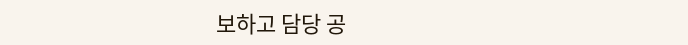보하고 담당 공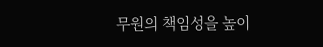무원의 책임성을 높이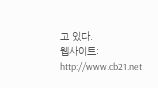고 있다.
웹사이트: http://www.cb21.net